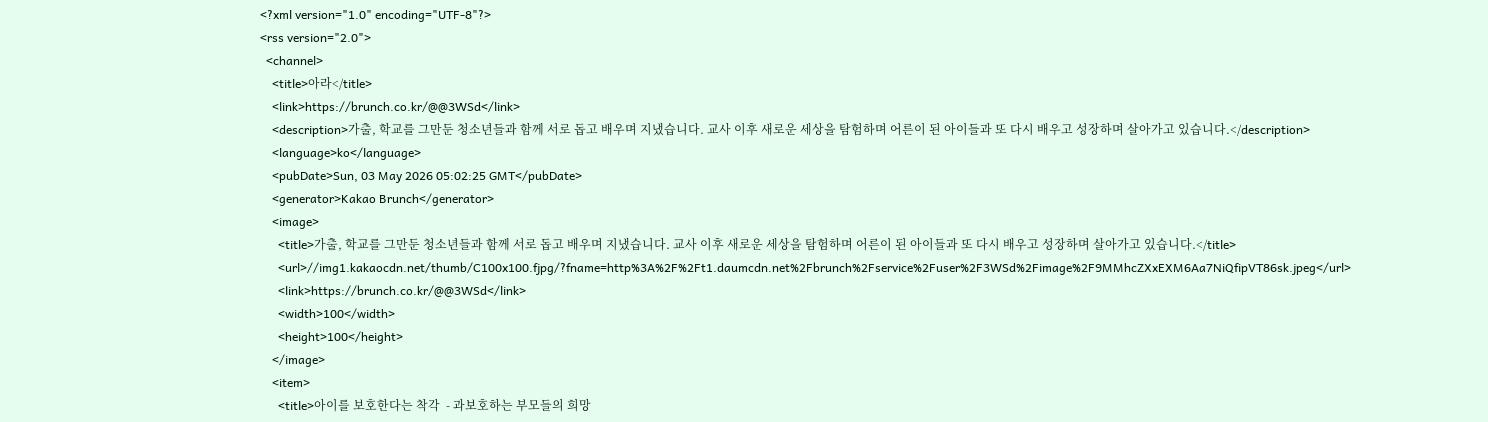<?xml version="1.0" encoding="UTF-8"?>
<rss version="2.0">
  <channel>
    <title>아라</title>
    <link>https://brunch.co.kr/@@3WSd</link>
    <description>가출, 학교를 그만둔 청소년들과 함께 서로 돕고 배우며 지냈습니다. 교사 이후 새로운 세상을 탐험하며 어른이 된 아이들과 또 다시 배우고 성장하며 살아가고 있습니다.</description>
    <language>ko</language>
    <pubDate>Sun, 03 May 2026 05:02:25 GMT</pubDate>
    <generator>Kakao Brunch</generator>
    <image>
      <title>가출, 학교를 그만둔 청소년들과 함께 서로 돕고 배우며 지냈습니다. 교사 이후 새로운 세상을 탐험하며 어른이 된 아이들과 또 다시 배우고 성장하며 살아가고 있습니다.</title>
      <url>//img1.kakaocdn.net/thumb/C100x100.fjpg/?fname=http%3A%2F%2Ft1.daumcdn.net%2Fbrunch%2Fservice%2Fuser%2F3WSd%2Fimage%2F9MMhcZXxEXM6Aa7NiQfipVT86sk.jpeg</url>
      <link>https://brunch.co.kr/@@3WSd</link>
      <width>100</width>
      <height>100</height>
    </image>
    <item>
      <title>아이를 보호한다는 착각  - 과보호하는 부모들의 희망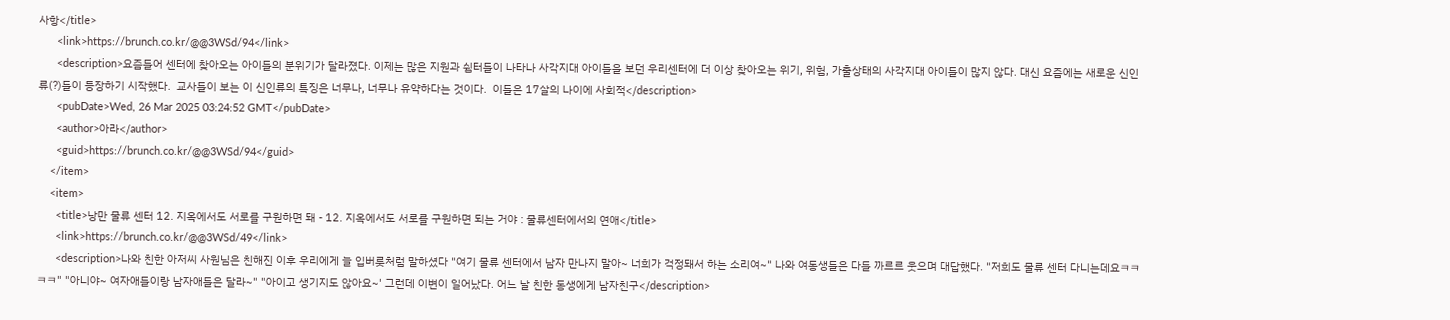사항</title>
      <link>https://brunch.co.kr/@@3WSd/94</link>
      <description>요즘들어 센터에 찾아오는 아이들의 분위기가 달라졌다. 이제는 많은 지원과 쉼터들이 나타나 사각지대 아이들을 보던 우리센터에 더 이상 찾아오는 위기, 위험, 가출상태의 사각지대 아이들이 많지 않다. 대신 요즘에는 새로운 신인류(?)들이 등장하기 시작했다.  교사들이 보는 이 신인류의 특징은 너무나, 너무나 유약하다는 것이다.  이들은 17살의 나이에 사회적</description>
      <pubDate>Wed, 26 Mar 2025 03:24:52 GMT</pubDate>
      <author>아라</author>
      <guid>https://brunch.co.kr/@@3WSd/94</guid>
    </item>
    <item>
      <title>낭만 물류 센터 12. 지옥에서도 서로를 구원하면 돼 - 12. 지옥에서도 서로를 구원하면 되는 거야 : 물류센터에서의 연애</title>
      <link>https://brunch.co.kr/@@3WSd/49</link>
      <description>나와 친한 아저씨 사원님은 친해진 이후 우리에게 늘 입버릇처럼 말하셨다 "여기 물류 센터에서 남자 만나지 말아~ 너희가 걱정돼서 하는 소리여~" 나와 여동생들은 다들 까르르 웃으며 대답했다. "저희도 물류 센터 다니는데요ㅋㅋㅋㅋ" "아니야~ 여자애들이랑 남자애들은 달라~" "아이고 생기지도 않아요~' 그런데 이변이 일어났다. 어느 날 친한 동생에게 남자친구</description>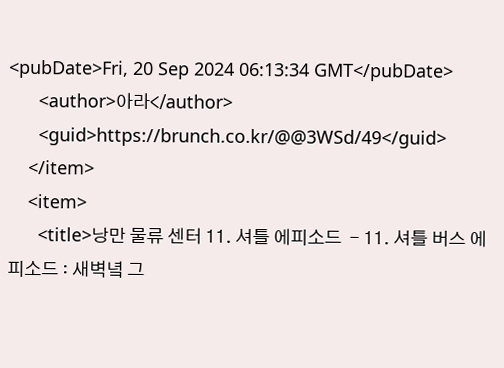<pubDate>Fri, 20 Sep 2024 06:13:34 GMT</pubDate>
      <author>아라</author>
      <guid>https://brunch.co.kr/@@3WSd/49</guid>
    </item>
    <item>
      <title>낭만 물류 센터 11. 셔틀 에피소드  - 11. 셔틀 버스 에피소드 : 새벽녘 그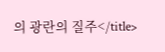의 광란의 질주</title>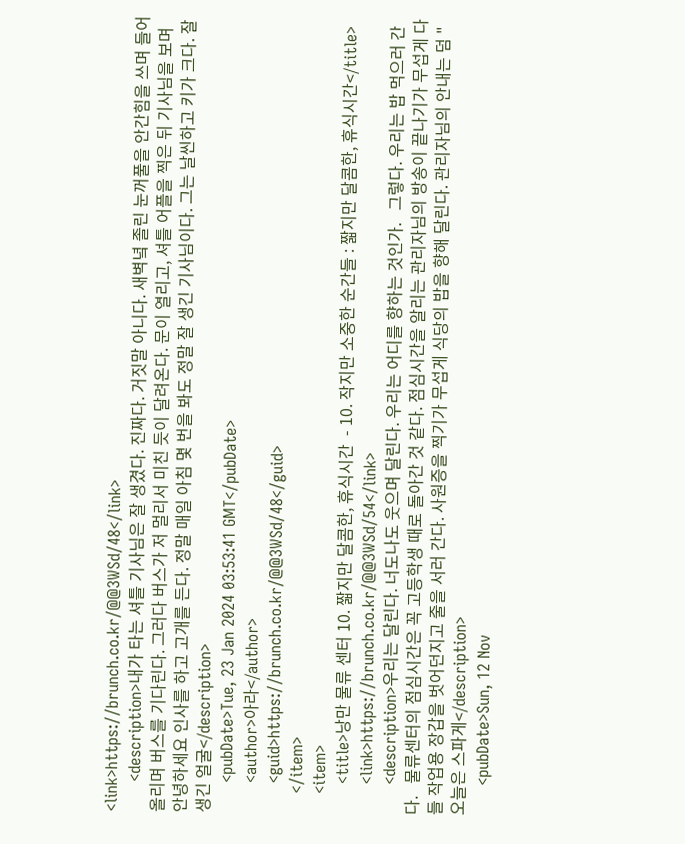<link>https://brunch.co.kr/@@3WSd/48</link>
      <description>내가 타는 셔틀 기사님은 잘 생겼다. 진짜다. 거짓말 아니다. 새벽녘 졸린 눈꺼풀을 안간힘을 쓰며 들어 올리며 버스를 기다린다. 그러다 버스가 저 멀리서 미친 듯이 달려온다. 문이 열리고, 셔틀 어플을 찍은 뒤 기사님을 보며 안녕하세요 인사를 하고 고개를 든다. 정말 매일 아침 몇 번을 봐도 정말 잘 생긴 기사님이다. 그는 날씬하고 키가 크다. 잘생긴 얼굴</description>
      <pubDate>Tue, 23 Jan 2024 03:53:41 GMT</pubDate>
      <author>아라</author>
      <guid>https://brunch.co.kr/@@3WSd/48</guid>
    </item>
    <item>
      <title>낭만 물류 센터 10. 짧지만 달콤한, 휴식시간  - 10. 작지만 소중한 순간들 : 짧지만 달콤한, 휴식시간</title>
      <link>https://brunch.co.kr/@@3WSd/54</link>
      <description>우리는 달린다. 너도나도 웃으며 달린다. 우리는 어디를 향하는 것인가.   그렇다. 우리는 밥 먹으러 간다.   물류센터의 점심시간은 꼭 고등학생 때로 돌아간 것 같다. 점심시간을 알리는 관리자님의 방송이 끝나기가 무섭게 다들 작업용 장갑을 벗어던지고 줄을 서러 간다. 사원증을 찍기가 무섭게 식당의 밥을 향해 달린다. 관리자님의 안내는 덤 "오늘은 스파게</description>
      <pubDate>Sun, 12 Nov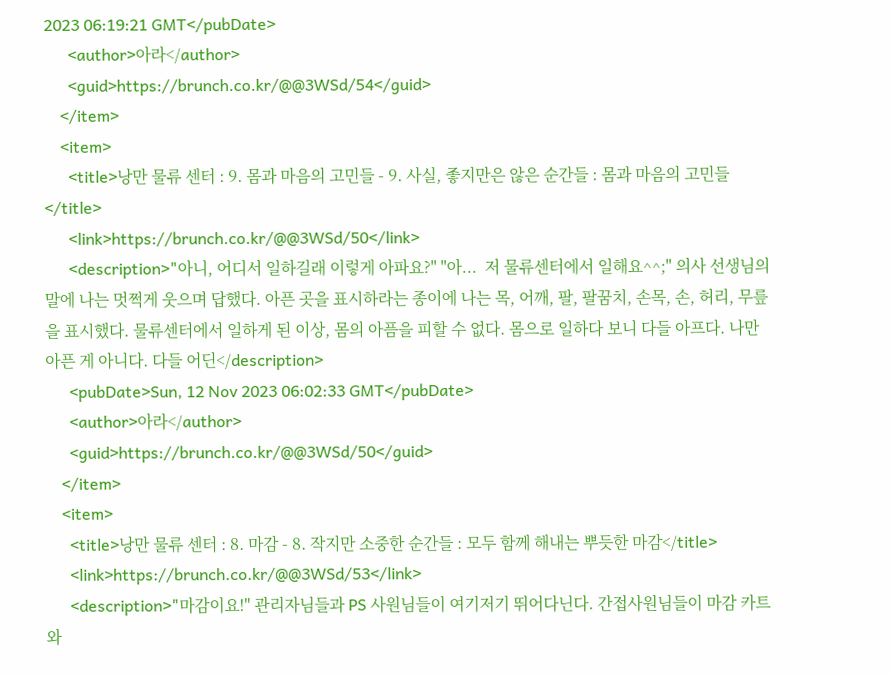2023 06:19:21 GMT</pubDate>
      <author>아라</author>
      <guid>https://brunch.co.kr/@@3WSd/54</guid>
    </item>
    <item>
      <title>낭만 물류 센터 : 9. 몸과 마음의 고민들 - 9. 사실, 좋지만은 않은 순간들 : 몸과 마음의 고민들</title>
      <link>https://brunch.co.kr/@@3WSd/50</link>
      <description>"아니, 어디서 일하길래 이렇게 아파요?" "아...  저 물류센터에서 일해요^^;" 의사 선생님의 말에 나는 멋쩍게 웃으며 답했다. 아픈 곳을 표시하라는 종이에 나는 목, 어깨, 팔, 팔꿈치, 손목, 손, 허리, 무릎을 표시했다. 물류센터에서 일하게 된 이상, 몸의 아픔을 피할 수 없다. 몸으로 일하다 보니 다들 아프다. 나만 아픈 게 아니다. 다들 어딘</description>
      <pubDate>Sun, 12 Nov 2023 06:02:33 GMT</pubDate>
      <author>아라</author>
      <guid>https://brunch.co.kr/@@3WSd/50</guid>
    </item>
    <item>
      <title>낭만 물류 센터 : 8. 마감 - 8. 작지만 소중한 순간들 : 모두 함께 해내는 뿌듯한 마감</title>
      <link>https://brunch.co.kr/@@3WSd/53</link>
      <description>"마감이요!" 관리자님들과 PS 사원님들이 여기저기 뛰어다닌다. 간접사원님들이 마감 카트와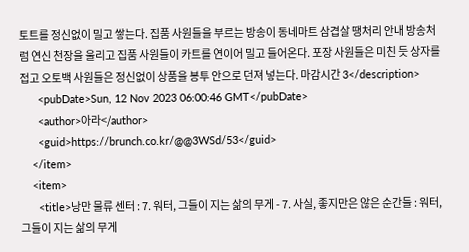토트를 정신없이 밀고 쌓는다. 집품 사원들을 부르는 방송이 동네마트 삼겹살 땡처리 안내 방송처럼 연신 천장을 울리고 집품 사원들이 카트를 연이어 밀고 들어온다. 포장 사원들은 미친 듯 상자를 접고 오토백 사원들은 정신없이 상품을 봉투 안으로 던져 넣는다. 마감시간 3</description>
      <pubDate>Sun, 12 Nov 2023 06:00:46 GMT</pubDate>
      <author>아라</author>
      <guid>https://brunch.co.kr/@@3WSd/53</guid>
    </item>
    <item>
      <title>낭만 물류 센터 : 7. 워터, 그들이 지는 삶의 무게 - 7. 사실, 좋지만은 않은 순간들 : 워터, 그들이 지는 삶의 무게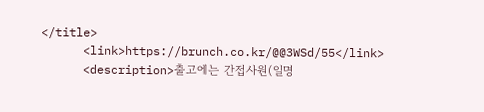</title>
      <link>https://brunch.co.kr/@@3WSd/55</link>
      <description>출고에는 간접사원(일명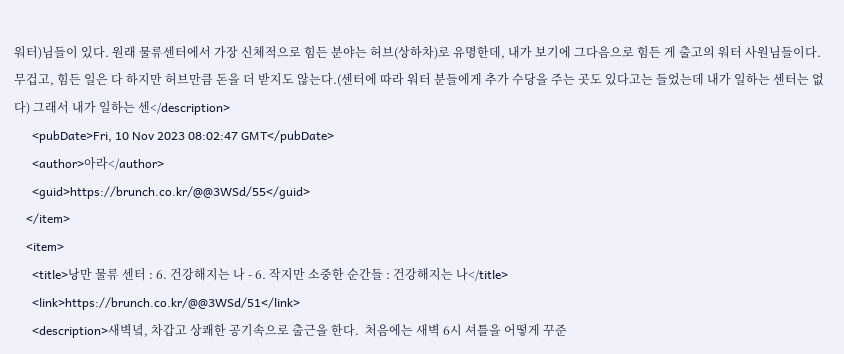워터)님들이 있다. 원래 물류센터에서 가장 신체적으로 힘든 분야는 허브(상하차)로 유명한데, 내가 보기에 그다음으로 힘든 게 출고의 워터 사원님들이다. 무겁고, 힘든 일은 다 하지만 허브만큼 돈을 더 받지도 않는다.(센터에 따라 워터 분들에게 추가 수당을 주는 곳도 있다고는 들었는데 내가 일하는 센터는 없다) 그래서 내가 일하는 센</description>
      <pubDate>Fri, 10 Nov 2023 08:02:47 GMT</pubDate>
      <author>아라</author>
      <guid>https://brunch.co.kr/@@3WSd/55</guid>
    </item>
    <item>
      <title>낭만 물류 센터 : 6. 건강해지는 나 - 6. 작지만 소중한 순간들 : 건강해지는 나</title>
      <link>https://brunch.co.kr/@@3WSd/51</link>
      <description>새벽녘, 차갑고 상쾌한 공기속으로 출근을 한다.  처음에는 새벽 6시 셔틀을 어떻게 꾸준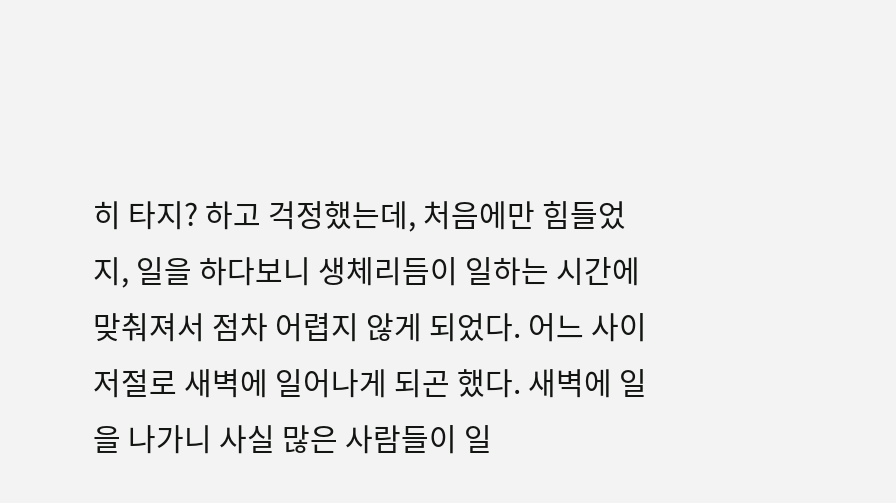히 타지? 하고 걱정했는데, 처음에만 힘들었지, 일을 하다보니 생체리듬이 일하는 시간에 맞춰져서 점차 어렵지 않게 되었다. 어느 사이 저절로 새벽에 일어나게 되곤 했다. 새벽에 일을 나가니 사실 많은 사람들이 일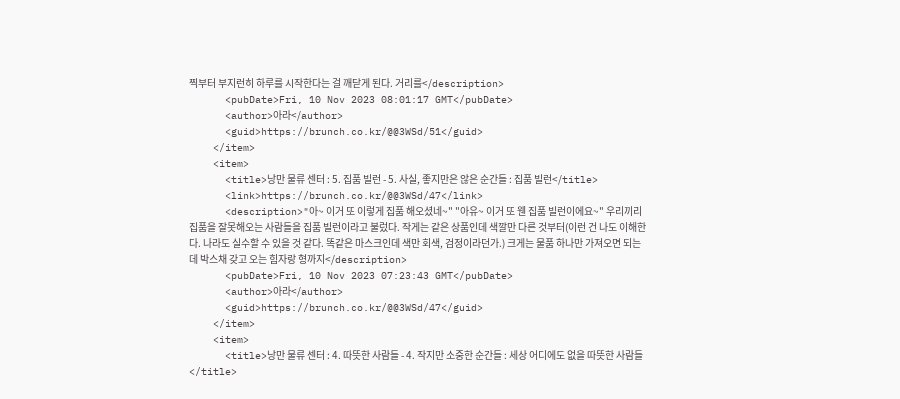찍부터 부지런히 하루를 시작한다는 걸 깨닫게 된다. 거리를</description>
      <pubDate>Fri, 10 Nov 2023 08:01:17 GMT</pubDate>
      <author>아라</author>
      <guid>https://brunch.co.kr/@@3WSd/51</guid>
    </item>
    <item>
      <title>낭만 물류 센터 : 5. 집품 빌런 - 5. 사실, 좋지만은 않은 순간들 : 집품 빌런</title>
      <link>https://brunch.co.kr/@@3WSd/47</link>
      <description>"아~ 이거 또 이렇게 집품 해오셨네~" "아유~ 이거 또 웬 집품 빌런이에요~" 우리끼리 집품을 잘못해오는 사람들을 집품 빌런이라고 불렀다. 작게는 같은 상품인데 색깔만 다른 것부터(이런 건 나도 이해한다. 나라도 실수할 수 있을 것 같다. 똑같은 마스크인데 색만 회색, 검정이라던가.) 크게는 물품 하나만 가져오면 되는데 박스채 갖고 오는 힘자랑 형까지</description>
      <pubDate>Fri, 10 Nov 2023 07:23:43 GMT</pubDate>
      <author>아라</author>
      <guid>https://brunch.co.kr/@@3WSd/47</guid>
    </item>
    <item>
      <title>낭만 물류 센터 : 4. 따뜻한 사람들 - 4. 작지만 소중한 순간들 : 세상 어디에도 없을 따뜻한 사람들</title>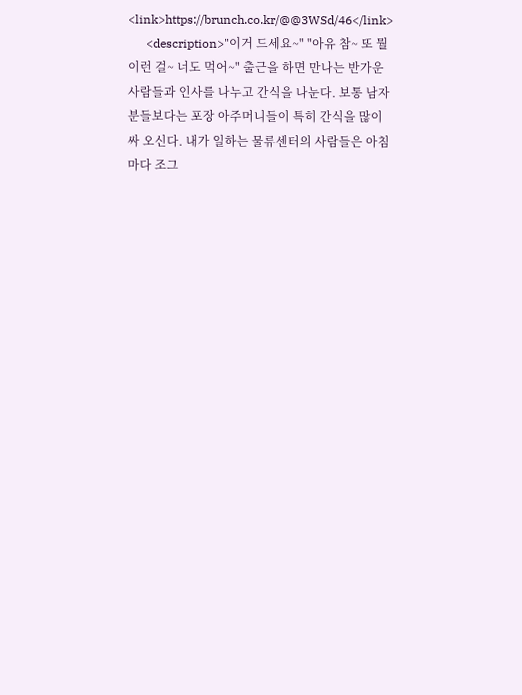<link>https://brunch.co.kr/@@3WSd/46</link>
      <description>"이거 드세요~" "아유 참~ 또 뭘 이런 걸~ 너도 먹어~" 출근을 하면 만나는 반가운 사람들과 인사를 나누고 간식을 나눈다. 보통 남자분들보다는 포장 아주머니들이 특히 간식을 많이 싸 오신다. 내가 일하는 물류센터의 사람들은 아침마다 조그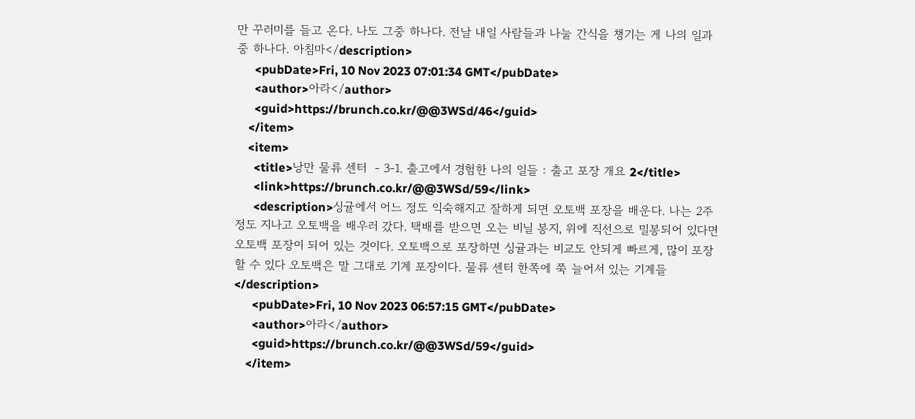만 꾸러미를 들고 온다. 나도 그중 하나다. 전날 내일 사람들과 나눌 간식을 챙기는 게 나의 일과 중 하나다. 아침마</description>
      <pubDate>Fri, 10 Nov 2023 07:01:34 GMT</pubDate>
      <author>아라</author>
      <guid>https://brunch.co.kr/@@3WSd/46</guid>
    </item>
    <item>
      <title>낭만 물류 센터  - 3-1. 출고에서 경험한 나의 일들 : 출고 포장 개요 2</title>
      <link>https://brunch.co.kr/@@3WSd/59</link>
      <description>싱귤에서 어느 정도 익숙해지고 잘하게 되면 오토백 포장을 배운다. 나는 2주 정도 지나고 오토백을 배우러 갔다. 택배를 받으면 오는 비닐 봉지, 위에 직선으로 밀봉되어 있다면 오토백 포장이 되어 있는 것이다. 오토백으로 포장하면 싱귤과는 비교도 안되게 빠르게, 많이 포장할 수 있다 오토백은 말 그대로 기계 포장이다. 물류 센터 한쪽에 쭉 늘어서 있는 기계들</description>
      <pubDate>Fri, 10 Nov 2023 06:57:15 GMT</pubDate>
      <author>아라</author>
      <guid>https://brunch.co.kr/@@3WSd/59</guid>
    </item>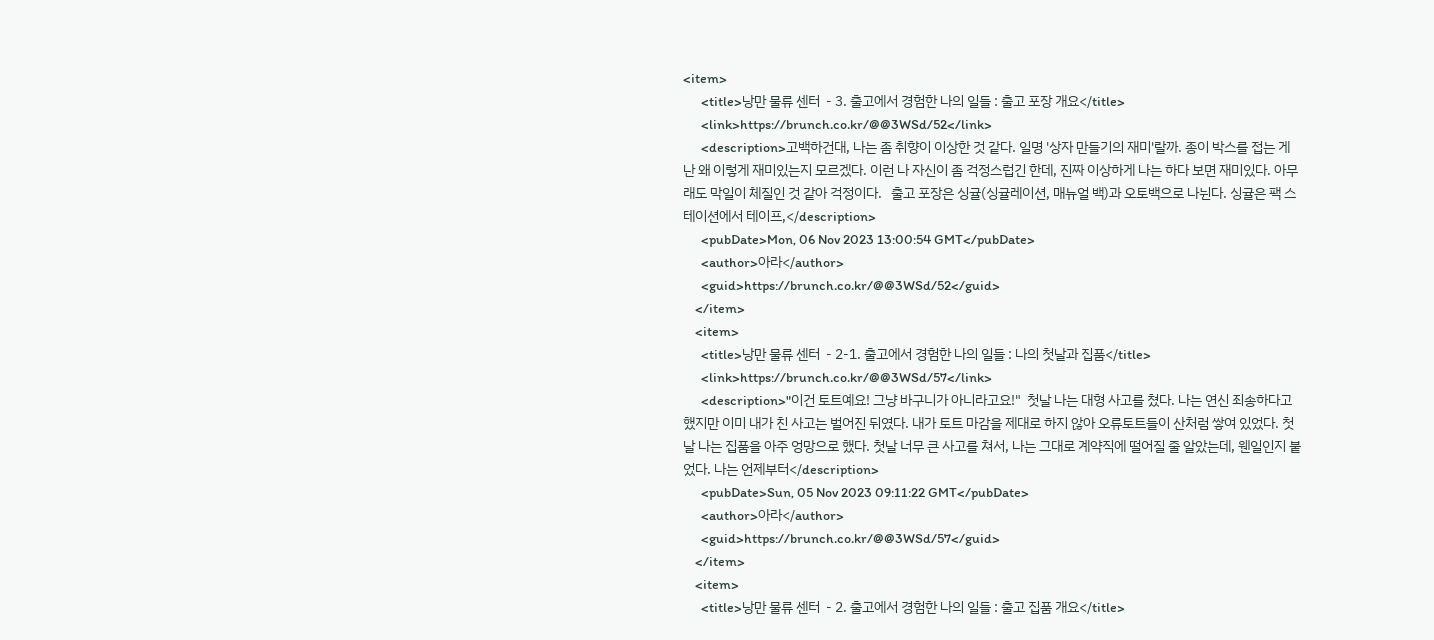<item>
      <title>낭만 물류 센터  - 3. 출고에서 경험한 나의 일들 : 출고 포장 개요</title>
      <link>https://brunch.co.kr/@@3WSd/52</link>
      <description>고백하건대, 나는 좀 취향이 이상한 것 같다. 일명 '상자 만들기의 재미'랄까. 종이 박스를 접는 게 난 왜 이렇게 재미있는지 모르겠다. 이런 나 자신이 좀 걱정스럽긴 한데, 진짜 이상하게 나는 하다 보면 재미있다. 아무래도 막일이 체질인 것 같아 걱정이다.   출고 포장은 싱귤(싱귤레이션, 매뉴얼 백)과 오토백으로 나뉜다. 싱귤은 팩 스테이션에서 테이프,</description>
      <pubDate>Mon, 06 Nov 2023 13:00:54 GMT</pubDate>
      <author>아라</author>
      <guid>https://brunch.co.kr/@@3WSd/52</guid>
    </item>
    <item>
      <title>낭만 물류 센터  - 2-1. 출고에서 경험한 나의 일들 : 나의 첫날과 집품</title>
      <link>https://brunch.co.kr/@@3WSd/57</link>
      <description>"이건 토트예요! 그냥 바구니가 아니라고요!"  첫날 나는 대형 사고를 쳤다. 나는 연신 죄송하다고 했지만 이미 내가 친 사고는 벌어진 뒤였다. 내가 토트 마감을 제대로 하지 않아 오류토트들이 산처럼 쌓여 있었다. 첫날 나는 집품을 아주 엉망으로 했다. 첫날 너무 큰 사고를 쳐서, 나는 그대로 계약직에 떨어질 줄 알았는데, 웬일인지 붙었다. 나는 언제부터</description>
      <pubDate>Sun, 05 Nov 2023 09:11:22 GMT</pubDate>
      <author>아라</author>
      <guid>https://brunch.co.kr/@@3WSd/57</guid>
    </item>
    <item>
      <title>낭만 물류 센터  - 2. 출고에서 경험한 나의 일들 : 출고 집품 개요</title>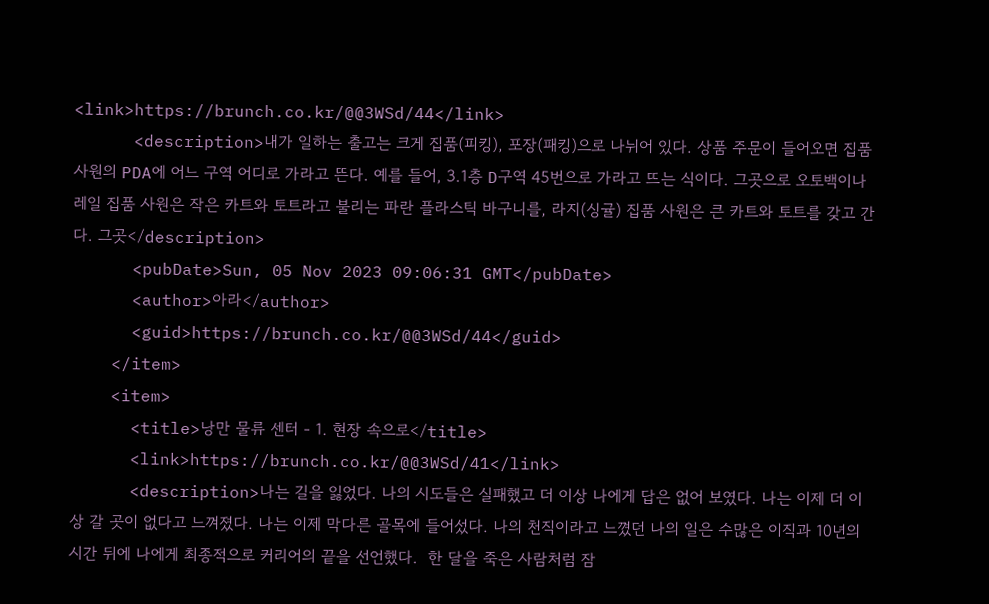<link>https://brunch.co.kr/@@3WSd/44</link>
      <description>내가 일하는 출고는 크게 집품(피킹), 포장(패킹)으로 나뉘어 있다. 상품 주문이 들어오면 집품 사원의 PDA에 어느 구역 어디로 가라고 뜬다. 예를 들어, 3.1층 D구역 45번으로 가라고 뜨는 식이다. 그곳으로 오토백이나 레일 집품 사원은 작은 카트와 토트라고 불리는 파란 플라스틱 바구니를, 라지(싱귤) 집품 사원은 큰 카트와 토트를 갖고 간다. 그곳</description>
      <pubDate>Sun, 05 Nov 2023 09:06:31 GMT</pubDate>
      <author>아라</author>
      <guid>https://brunch.co.kr/@@3WSd/44</guid>
    </item>
    <item>
      <title>낭만 물류 센터 - 1. 현장 속으로</title>
      <link>https://brunch.co.kr/@@3WSd/41</link>
      <description>나는 길을 잃었다. 나의 시도들은 실패했고 더 이상 나에게 답은 없어 보였다. 나는 이제 더 이상 갈 곳이 없다고 느껴졌다. 나는 이제 막다른 골목에 들어섰다. 나의 천직이라고 느꼈던 나의 일은 수많은 이직과 10년의 시간 뒤에 나에게 최종적으로 커리어의 끝을 선언했다.  한 달을 죽은 사람처럼 잠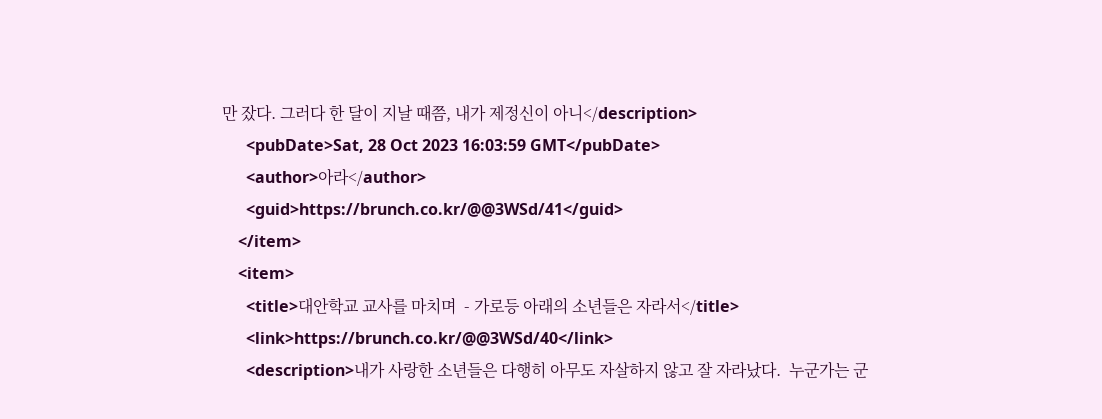만 잤다. 그러다 한 달이 지날 때쯤, 내가 제정신이 아니</description>
      <pubDate>Sat, 28 Oct 2023 16:03:59 GMT</pubDate>
      <author>아라</author>
      <guid>https://brunch.co.kr/@@3WSd/41</guid>
    </item>
    <item>
      <title>대안학교 교사를 마치며  - 가로등 아래의 소년들은 자라서</title>
      <link>https://brunch.co.kr/@@3WSd/40</link>
      <description>내가 사랑한 소년들은 다행히 아무도 자살하지 않고 잘 자라났다.  누군가는 군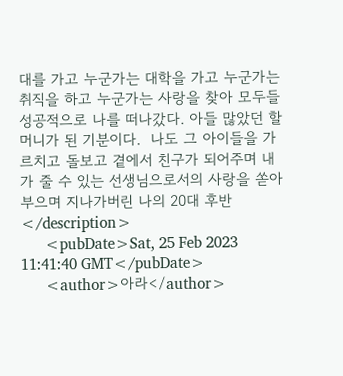대를 가고 누군가는 대학을 가고 누군가는 취직을 하고 누군가는 사랑을 찾아 모두들 성공적으로 나를 떠나갔다. 아들 많았던 할머니가 된 기분이다.  나도 그 아이들을 가르치고 돌보고 곁에서 친구가 되어주며 내가 줄 수 있는 선생님으로서의 사랑을 쏟아부으며 지나가버린 나의 20대 후반</description>
      <pubDate>Sat, 25 Feb 2023 11:41:40 GMT</pubDate>
      <author>아라</author>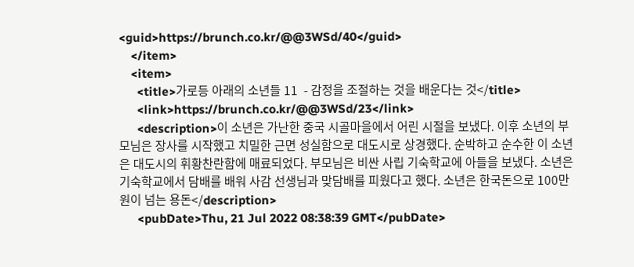<guid>https://brunch.co.kr/@@3WSd/40</guid>
    </item>
    <item>
      <title>가로등 아래의 소년들 11  - 감정을 조절하는 것을 배운다는 것</title>
      <link>https://brunch.co.kr/@@3WSd/23</link>
      <description>이 소년은 가난한 중국 시골마을에서 어린 시절을 보냈다. 이후 소년의 부모님은 장사를 시작했고 치밀한 근면 성실함으로 대도시로 상경했다. 순박하고 순수한 이 소년은 대도시의 휘황찬란함에 매료되었다. 부모님은 비싼 사립 기숙학교에 아들을 보냈다. 소년은 기숙학교에서 담배를 배워 사감 선생님과 맞담배를 피웠다고 했다. 소년은 한국돈으로 100만 원이 넘는 용돈</description>
      <pubDate>Thu, 21 Jul 2022 08:38:39 GMT</pubDate>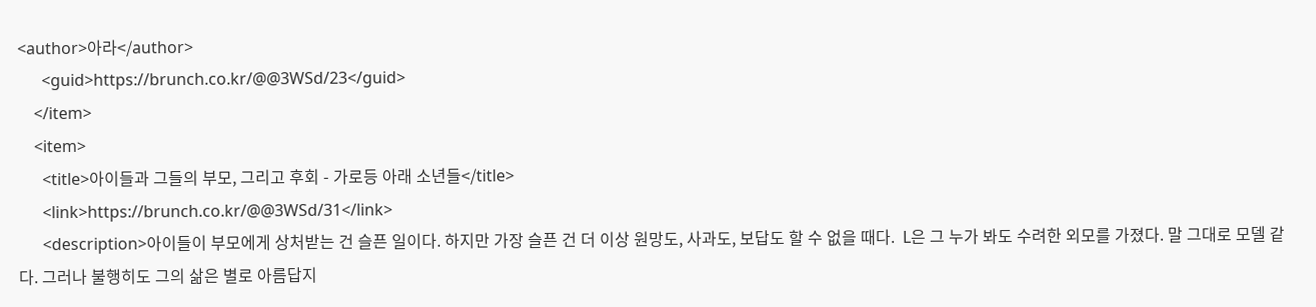<author>아라</author>
      <guid>https://brunch.co.kr/@@3WSd/23</guid>
    </item>
    <item>
      <title>아이들과 그들의 부모, 그리고 후회 - 가로등 아래 소년들</title>
      <link>https://brunch.co.kr/@@3WSd/31</link>
      <description>아이들이 부모에게 상처받는 건 슬픈 일이다. 하지만 가장 슬픈 건 더 이상 원망도, 사과도, 보답도 할 수 없을 때다.  L은 그 누가 봐도 수려한 외모를 가졌다. 말 그대로 모델 같다. 그러나 불행히도 그의 삶은 별로 아름답지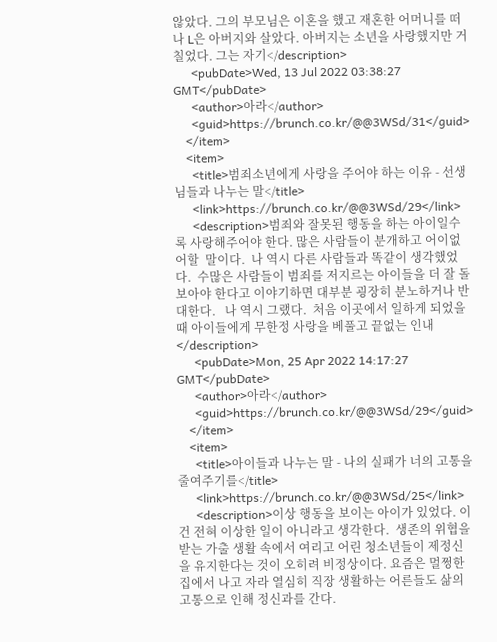않았다. 그의 부모님은 이혼을 했고 재혼한 어머니를 떠나 L은 아버지와 살았다. 아버지는 소년을 사랑했지만 거칠었다. 그는 자기</description>
      <pubDate>Wed, 13 Jul 2022 03:38:27 GMT</pubDate>
      <author>아라</author>
      <guid>https://brunch.co.kr/@@3WSd/31</guid>
    </item>
    <item>
      <title>범죄소년에게 사랑을 주어야 하는 이유 - 선생님들과 나누는 말</title>
      <link>https://brunch.co.kr/@@3WSd/29</link>
      <description>범죄와 잘못된 행동을 하는 아이일수록 사랑해주어야 한다. 많은 사람들이 분개하고 어이없어할  말이다.  나 역시 다른 사람들과 똑같이 생각했었다.  수많은 사람들이 범죄를 저지르는 아이들을 더 잘 돌보아야 한다고 이야기하면 대부분 굉장히 분노하거나 반대한다.   나 역시 그랬다.  처음 이곳에서 일하게 되었을 때 아이들에게 무한정 사랑을 베풀고 끝없는 인내</description>
      <pubDate>Mon, 25 Apr 2022 14:17:27 GMT</pubDate>
      <author>아라</author>
      <guid>https://brunch.co.kr/@@3WSd/29</guid>
    </item>
    <item>
      <title>아이들과 나누는 말 - 나의 실패가 너의 고통을 줄여주기를</title>
      <link>https://brunch.co.kr/@@3WSd/25</link>
      <description>이상 행동을 보이는 아이가 있었다. 이건 전혀 이상한 일이 아니라고 생각한다.  생존의 위협을 받는 가출 생활 속에서 여리고 어린 청소년들이 제정신을 유지한다는 것이 오히려 비정상이다. 요즘은 멀쩡한 집에서 나고 자라 열심히 직장 생활하는 어른들도 삶의 고통으로 인해 정신과를 간다.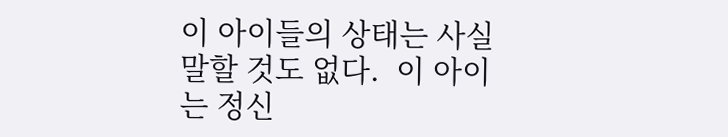이 아이들의 상태는 사실 말할 것도 없다.  이 아이는 정신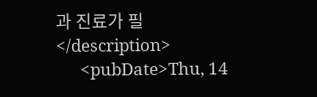과 진료가 필</description>
      <pubDate>Thu, 14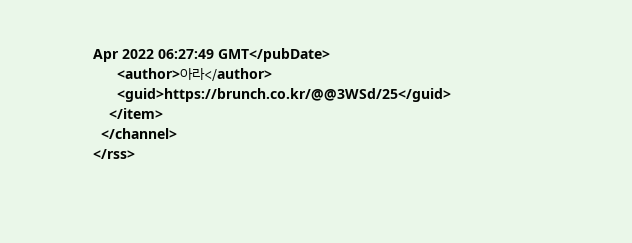Apr 2022 06:27:49 GMT</pubDate>
      <author>아라</author>
      <guid>https://brunch.co.kr/@@3WSd/25</guid>
    </item>
  </channel>
</rss>